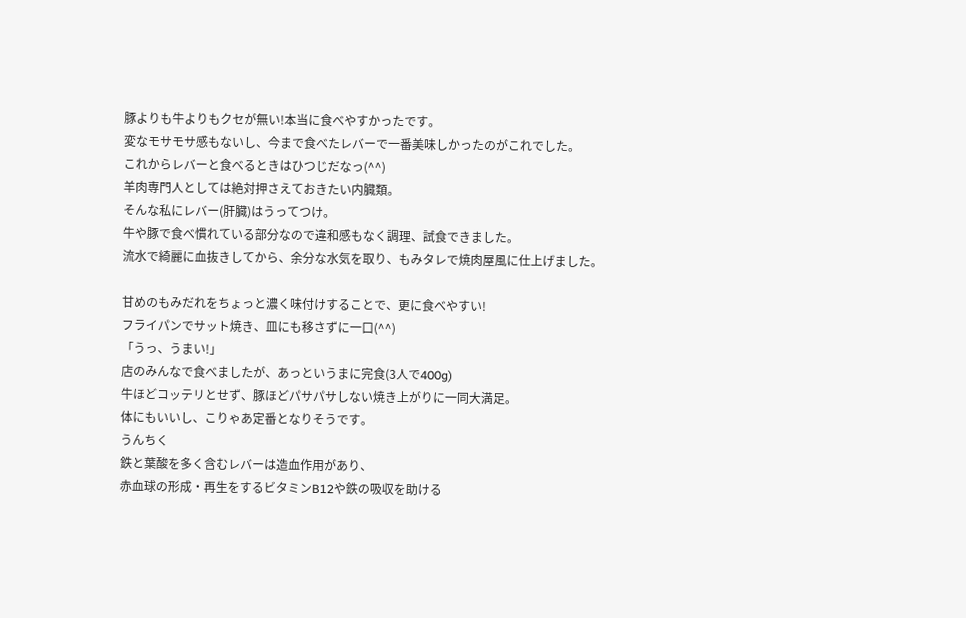豚よりも牛よりもクセが無い!本当に食べやすかったです。
変なモサモサ感もないし、今まで食べたレバーで一番美味しかったのがこれでした。
これからレバーと食べるときはひつじだなっ(^^)
羊肉専門人としては絶対押さえておきたい内臓類。
そんな私にレバー(肝臓)はうってつけ。
牛や豚で食べ慣れている部分なので違和感もなく調理、試食できました。
流水で綺麗に血抜きしてから、余分な水気を取り、もみタレで焼肉屋風に仕上げました。

甘めのもみだれをちょっと濃く味付けすることで、更に食べやすい!
フライパンでサット焼き、皿にも移さずに一口(^^)
「うっ、うまい!」
店のみんなで食べましたが、あっというまに完食(3人で400g)
牛ほどコッテリとせず、豚ほどパサパサしない焼き上がりに一同大満足。
体にもいいし、こりゃあ定番となりそうです。
うんちく
鉄と葉酸を多く含むレバーは造血作用があり、
赤血球の形成・再生をするビタミンB12や鉄の吸収を助ける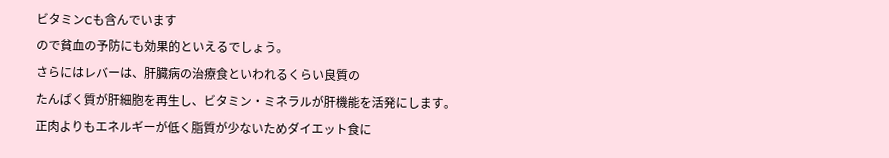ビタミンCも含んでいます
ので貧血の予防にも効果的といえるでしょう。
さらにはレバーは、肝臓病の治療食といわれるくらい良質の
たんぱく質が肝細胞を再生し、ビタミン・ミネラルが肝機能を活発にします。
正肉よりもエネルギーが低く脂質が少ないためダイエット食に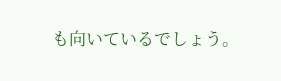も向いているでしょう。